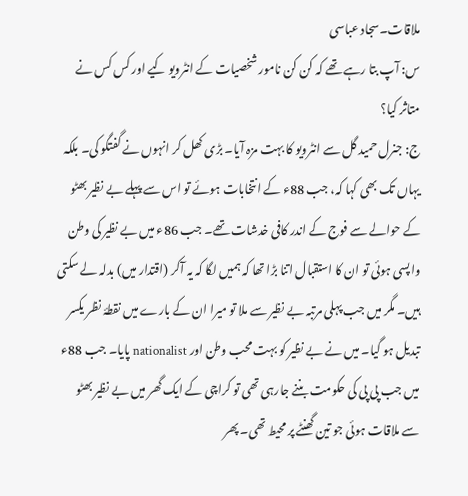ملاقات۔سجاد عباسی
س: آپ بتا رہے تھے کہ کن کن نامور شخصیات کے انٹرویو کیے اور کس کس نے متاثر کیا؟
ج: جنرل حمید گل سے انٹرویو کا بہت مزہ آیا۔ بڑی کھل کر انہوں نے گفتگو کی۔ بلکہ یہاں تک بھی کہا کہ، جب 88ء کے انتخابات ہوئے تو اس سے پہلے بے نظیر بھٹو کے حوالے سے فوج کے اندر کافی خدشات تھے۔ جب 86ء میں بے نظیر کی وطن واپسی ہوئی تو ان کا استقبال اتنا بڑا تھا کہ ہمیں لگا کہ یہ آکر (اقتدار میں) بدلہ لے سکتی ہیں۔ مگر میں جب پہلی مرتبہ بے نظیر سے ملا تو میرا ان کے بارے میں نقطۂ نظر یکسر تبدیل ہو گیا۔ میں نے بے نظیر کو بہت محب وطن اور nationalist پایا۔ جب 88ء میں جب پی پی کی حکومت بننے جارہی تھی تو کراچی کے ایک گھر میں بے نظیر بھٹو سے ملاقات ہوئی جو تین گھنٹے پر محیط تھی۔ پھر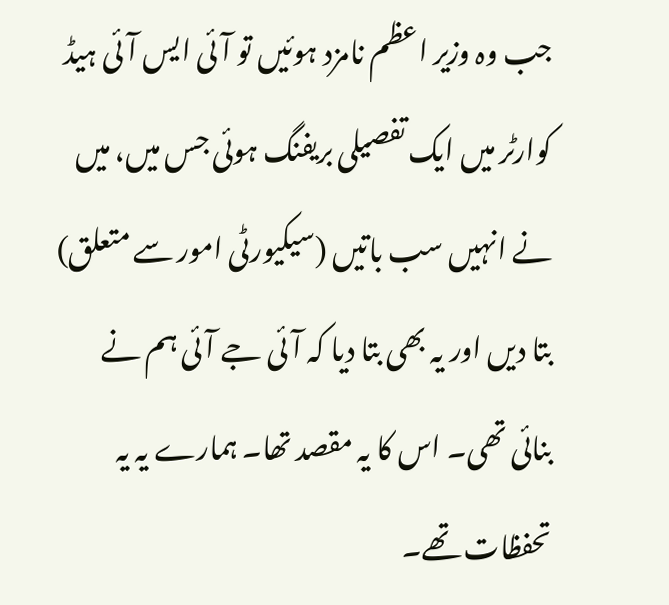جب وہ وزیر اعظم نامزد ہوئیں تو آئی ایس آئی ہیڈ کوارٹر میں ایک تفصیلی بریفنگ ہوئی جس میں، میں نے انہیں سب باتیں (سیکیورٹی امور سے متعلق) بتا دیں اور یہ بھی بتا دیا کہ آئی جے آئی ہم نے بنائی تھی۔ اس کا یہ مقصد تھا۔ ہمارے یہ یہ تحفظات تھے۔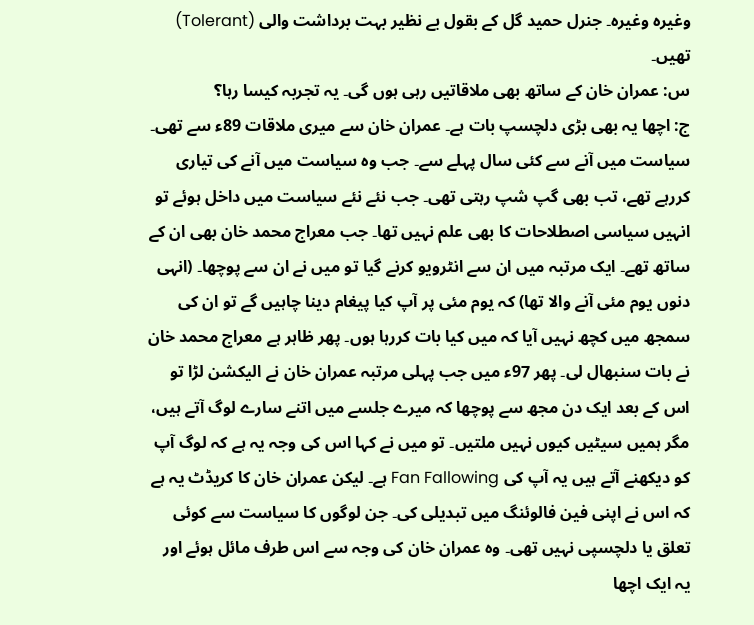وغیرہ وغیرہ۔ جنرل حمید گل کے بقول بے نظیر بہت برداشت والی (Tolerant) تھیں۔
س: عمران خان کے ساتھ بھی ملاقاتیں رہی ہوں گی۔ یہ تجربہ کیسا رہا؟
ج: اچھا یہ بھی بڑی دلچسپ بات ہے۔ عمران خان سے میری ملاقات 89ء سے تھی۔ سیاست میں آنے سے کئی سال پہلے سے۔ جب وہ سیاست میں آنے کی تیاری کررہے تھے، تب بھی گپ شپ رہتی تھی۔ جب نئے نئے سیاست میں داخل ہوئے تو انہیں سیاسی اصطلاحات کا بھی علم نہیں تھا۔ جب معراج محمد خان بھی ان کے ساتھ تھے۔ ایک مرتبہ میں ان سے انٹرویو کرنے گیا تو میں نے ان سے پوچھا۔ (انہی دنوں یوم مئی آنے والا تھا) کہ یوم مئی پر آپ کیا پیغام دینا چاہیں گے تو ان کی سمجھ میں کچھ نہیں آیا کہ میں کیا بات کررہا ہوں۔ پھر ظاہر ہے معراج محمد خان نے بات سنبھال لی۔ پھر 97ء میں جب پہلی مرتبہ عمران خان نے الیکشن لڑا تو اس کے بعد ایک دن مجھ سے پوچھا کہ میرے جلسے میں اتنے سارے لوگ آتے ہیں، مگر ہمیں سیٹیں کیوں نہیں ملتیں۔ تو میں نے کہا اس کی وجہ یہ ہے کہ لوگ آپ کو دیکھنے آتے ہیں یہ آپ کی Fan Fallowing ہے۔ لیکن عمران خان کا کریڈٹ یہ ہے کہ اس نے اپنی فین فالوئنگ میں تبدیلی کی۔ جن لوگوں کا سیاست سے کوئی تعلق یا دلچسپی نہیں تھی۔ وہ عمران خان کی وجہ سے اس طرف مائل ہوئے اور یہ ایک اچھا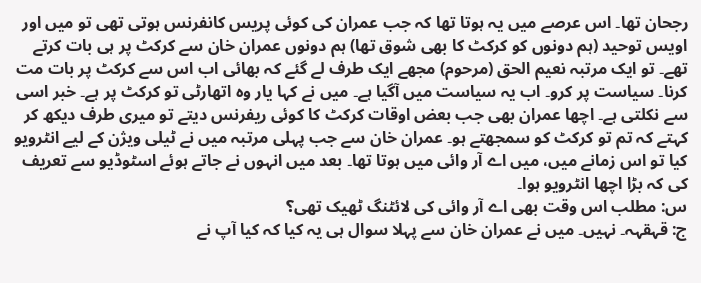رجحان تھا۔ اس عرصے میں یہ ہوتا تھا کہ جب عمران کی کوئی پریس کانفرنس ہوتی تھی تو میں اور اویس توحید (ہم دونوں کو کرکٹ کا بھی شوق تھا) ہم دونوں عمران خان سے کرکٹ پر ہی بات کرتے تھے۔ تو ایک مرتبہ نعیم الحق (مرحوم) مجھے ایک طرف لے گئے کہ بھائی اب اس سے کرکٹ پر بات مت کرنا۔ سیاست پر کرو۔ اب یہ سیاست میں آگیا ہے۔ میں نے کہا یار وہ اتھارٹی تو کرکٹ پر ہے۔ خبر اسی سے نکلتی ہے۔ اچھا عمران بھی جب بعض اوقات کرکٹ کا کوئی ریفرنس دیتے تو میری طرف دیکھ کر کہتے کہ تم تو کرکٹ کو سمجھتے ہو۔ عمران خان سے جب پہلی مرتبہ میں نے ٹیلی ویژن کے لیے انٹرویو کیا تو اس زمانے میں، میں اے آر وائی میں ہوتا تھا۔ بعد میں انہوں نے جاتے ہوئے اسٹوڈیو سے تعریف کی کہ بڑا اچھا انٹرویو ہوا۔
س: مطلب اس وقت بھی اے آر وائی کی لائٹنگ ٹھیک تھی؟
ج: قہقہہ۔ نہیں۔ میں نے عمران خان سے پہلا سوال ہی یہ کیا کہ کیا آپ نے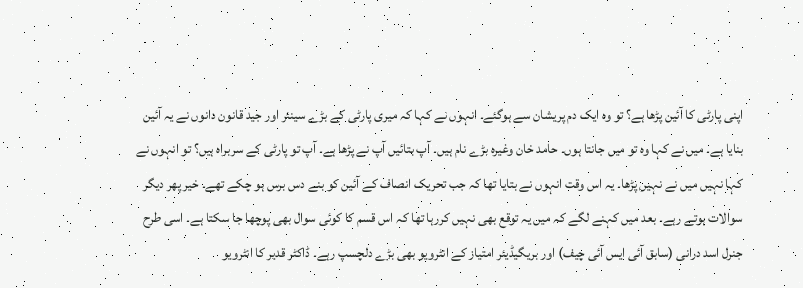اپنی پارٹی کا آئین پڑھا ہے؟ تو وہ ایک دم پریشان سے ہوگئے۔ انہوں نے کہا کہ میری پارٹی کے بڑے سینئر اور جید قانون دانوں نے یہ آئین بنایا ہے۔ میں نے کہا وہ تو میں جانتا ہوں۔ حامد خان وغیرہ بڑے نام ہیں۔ آپ بتائیں آپ نے پڑھا ہے۔ آپ تو پارٹی کے سربراہ ہیں؟ تو انہوں نے کہا نہیں میں نے نہیں پڑھا۔ یہ اس وقت انہوں نے بتایا تھا کہ جب تحریک انصاف کے آئین کو بنے دس برس ہو چکے تھے۔ خیر پھر دیگر سوالات ہوتے رہے۔ بعد میں کہنے لگے کہ میں یہ توقع بھی نہیں کررہا تھا کہ اس قسم کا کوئی سوال بھی پوچھا جا سکتا ہے۔ اسی طرح جنرل اسد درانی (سابق آئی ایس آئی چیف) اور بریگیڈیئر امتیاز کے انٹرویو بھی بڑے دلچسپ رہے۔ ڈاکٹر قدیر کا انٹرویو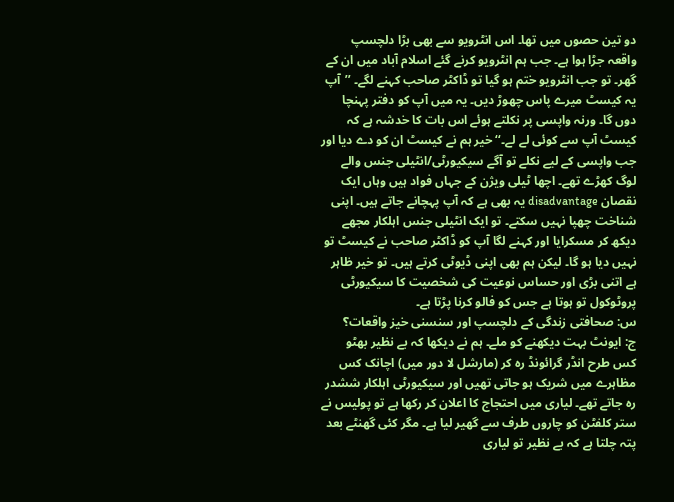دو تین حصوں میں تھا۔ اس انٹرویو سے بھی بڑا دلچسپ واقعہ جڑا ہوا ہے۔ جب ہم انٹرویو کرنے گئے اسلام آباد میں ان کے گھر۔ تو جب انٹرویو ختم ہو گیا تو ڈاکٹر صاحب کہنے لگے۔ ’’آپ یہ کیسٹ میرے پاس چھوڑ دیں۔ یہ میں آپ کو دفتر پہنچا دوں گا۔ ورنہ واپسی پر نکلتے ہوئے اس بات کا خدشہ ہے کہ کیسٹ آپ سے کوئی لے لے۔‘‘ خیر ہم نے کیسٹ ان کو دے دیا اور جب واپسی کے لیے نکلے تو آگے سیکیورٹی/انٹیلی جنس والے لوگ کھڑے تھے۔ اچھا ٹیلی ویژن کے جہاں فواد ہیں وہاں ایک نقصان disadvantage یہ بھی ہے کہ آپ پہچانے جاتے ہیں۔ اپنی شناخت چھپا نہیں سکتے۔ تو ایک انٹیلی جنس اہلکار مجھے دیکھ کر مسکرایا اور کہنے لگا آپ کو ڈاکٹر صاحب نے کیسٹ تو نہیں دیا ہو گا۔ لیکن ہم بھی اپنی ڈیوٹی کرتے ہیں۔ تو خیر ظاہر ہے اتنی بڑی اور حساس نوعیت کی شخصیت کا سیکیورٹی پروٹوکول تو ہوتا ہے جس کو فالو کرنا پڑتا ہے۔
س: صحافتی زندگی کے دلچسپ اور سنسنی خیز واقعات؟
ج: ایونٹ بہت دیکھنے کو ملے۔ ہم نے دیکھا کہ بے نظیر بھٹو کس طرح انڈر گرائونڈ رہ کر (مارشل لا دور میں) اچانک کس مظاہرے میں شریک ہو جاتی تھیں اور سیکیورٹی اہلکار ششدر رہ جاتے تھے۔ لیاری میں احتجاج کا اعلان کر رکھا ہے تو پولیس نے ستر کلفٹن کو چاروں طرف سے گھیر لیا ہے۔ مگر کئی گھنٹے بعد پتہ چلتا ہے کہ بے نظیر تو لیاری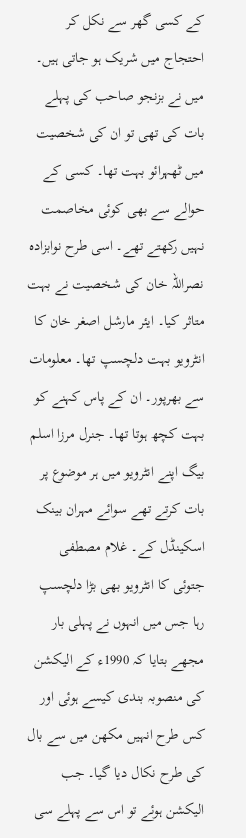کے کسی گھر سے نکل کر احتجاج میں شریک ہو جاتی ہیں۔ میں نے بزنجو صاحب کی پہلے بات کی تھی تو ان کی شخصیت میں ٹھہرائو بہت تھا۔ کسی کے حوالے سے بھی کوئی مخاصمت نہیں رکھتے تھے۔ اسی طرح نوابزادہ نصراللہ خان کی شخصیت نے بہت متاثر کیا۔ ایئر مارشل اصغر خان کا انٹرویو بہت دلچسپ تھا۔ معلومات سے بھرپور۔ ان کے پاس کہنے کو بہت کچھ ہوتا تھا۔ جنرل مرزا اسلم بیگ اپنے انٹرویو میں ہر موضوع پر بات کرتے تھے سوائے مہران بینک اسکینڈل کے۔ غلام مصطفی جتوئی کا انٹرویو بھی بڑا دلچسپ رہا جس میں انہوں نے پہلی بار مجھے بتایا کہ 1990ء کے الیکشن کی منصوبہ بندی کیسے ہوئی اور کس طرح انہیں مکھن میں سے بال کی طرح نکال دیا گیا۔ جب الیکشن ہوئے تو اس سے پہلے سی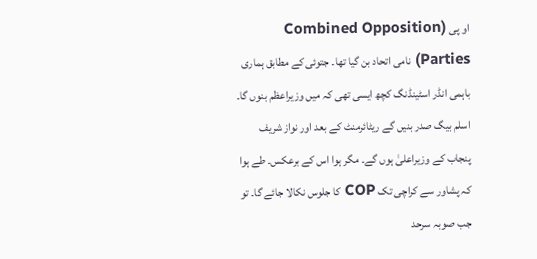او پی (Combined Opposition Parties) نامی اتحاد بن گیا تھا۔ جتوئی کے مطابق ہماری باہمی انڈر اسٹینڈنگ کچھ ایسی تھی کہ میں وزیراعظم بنوں گا۔ اسلم بیگ صدر بنیں گے ریٹائرمنٹ کے بعد اور نواز شریف پنجاب کے وزیراعلیٰ ہوں گے۔ مگر ہوا اس کے برعکس۔ طے ہوا کہ پشاور سے کراچی تک COP کا جلوس نکالا جائے گا۔ تو جب صوبہ سرحد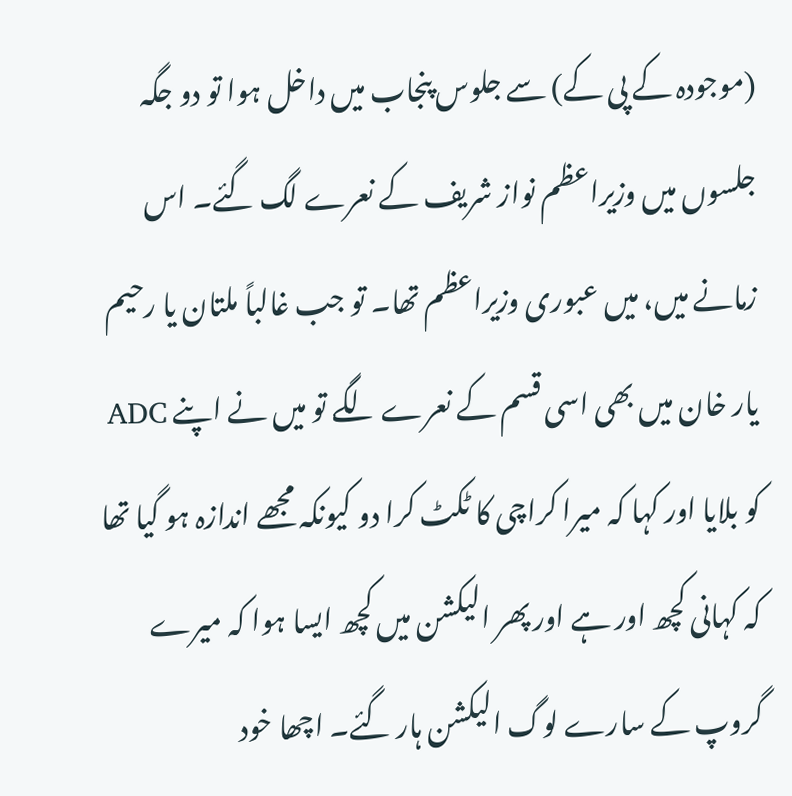(موجودہ کے پی کے) سے جلوس پنجاب میں داخل ہوا تو دو جگہ جلسوں میں وزیراعظم نواز شریف کے نعرے لگ گئے۔ اس زمانے میں، میں عبوری وزیراعظم تھا۔ تو جب غالباً ملتان یا رحیم یار خان میں بھی اسی قسم کے نعرے لگے تو میں نے اپنے ADC کو بلایا اور کہا کہ میرا کراچی کا ٹکٹ کرا دو کیونکہ مجھے اندازہ ہو گیا تھا کہ کہانی کچھ اور ہے اور پھر الیکشن میں کچھ ایسا ہوا کہ میرے گروپ کے سارے لوگ الیکشن ہار گئے۔ اچھا خود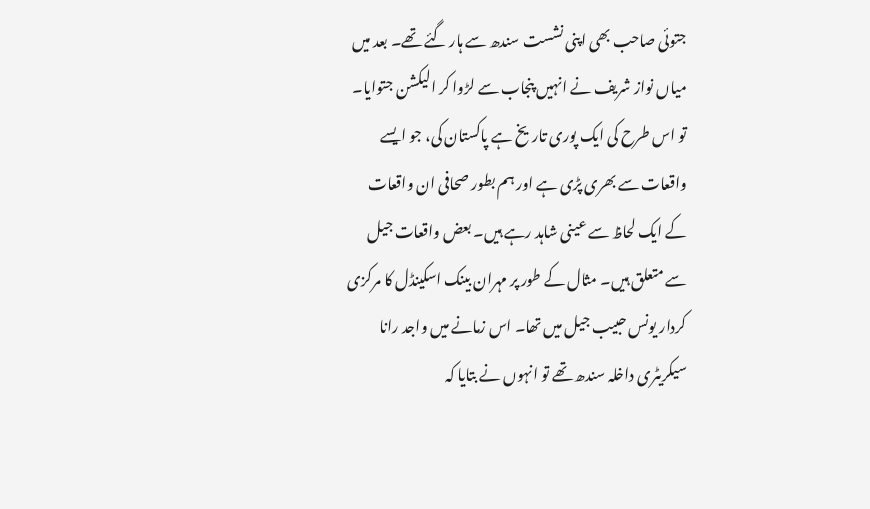جتوئی صاحب بھی اپنی نشست سندھ سے ہار گئے تھے۔ بعد میں میاں نواز شریف نے انہیں پنجاب سے لڑوا کر الیکشن جتوایا۔ تو اس طرح کی ایک پوری تاریخ ہے پاکستان کی، جو ایسے واقعات سے بھری پڑی ہے اور ہم بطور صحافی ان واقعات کے ایک لحاظ سے عینی شاہد رہے ہیں۔ بعض واقعات جیل سے متعلق ہیں۔ مثال کے طور پر مہران بینک اسکینڈل کا مرکزی کردار یونس حبیب جیل میں تھا۔ اس زمانے میں واجد رانا سیکریٹری داخلہ سندھ تھے تو انہوں نے بتایا کہ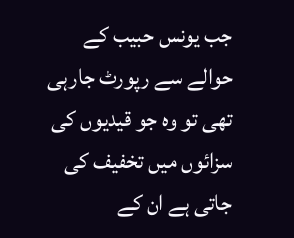جب یونس حبیب کے حوالے سے رپورٹ جارہی تھی تو وہ جو قیدیوں کی سزائوں میں تخفیف کی جاتی ہے ان کے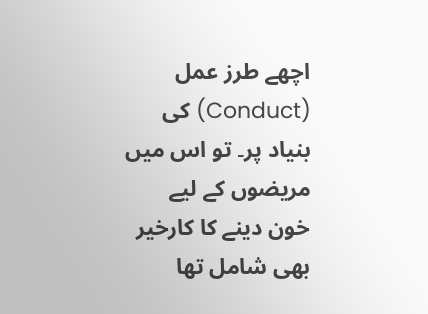اچھے طرز عمل (Conduct) کی بنیاد پر۔ تو اس میں مریضوں کے لیے خون دینے کا کارخیر بھی شامل تھا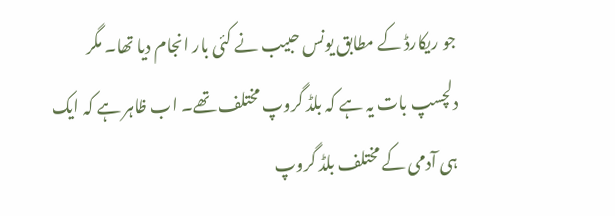جو ریکارڈ کے مطابق یونس حبیب نے کئی بار انجام دیا تھا۔ مگر دلچسپ بات یہ ہے کہ بلڈ گروپ مختلف تھے۔ اب ظاہر ہے کہ ایک ہی آدمی کے مختلف بلڈ گروپ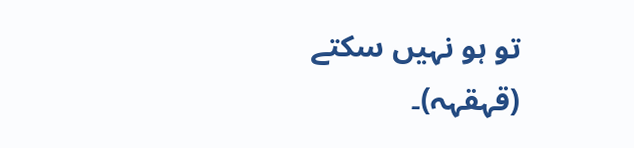تو ہو نہیں سکتے (قہقہہ)۔